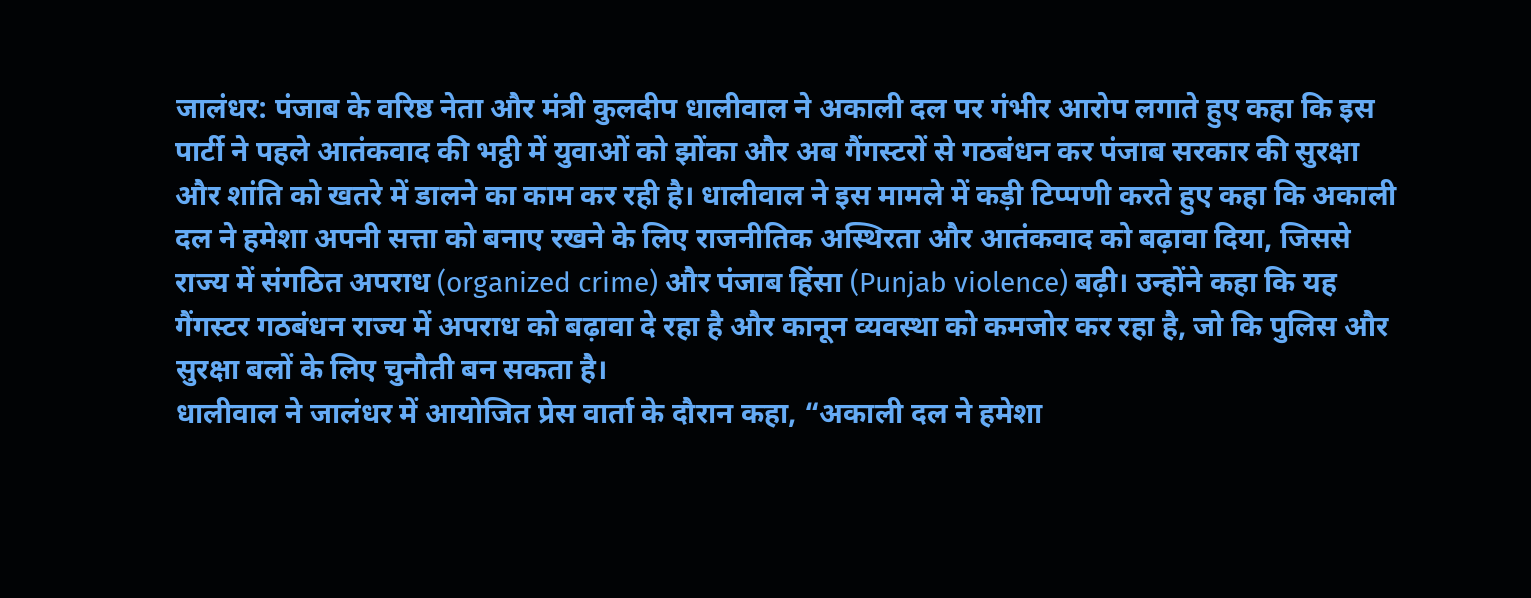जालंधर: पंजाब के वरिष्ठ नेता और मंत्री कुलदीप धालीवाल ने अकाली दल पर गंभीर आरोप लगाते हुए कहा कि इस पार्टी ने पहले आतंकवाद की भट्ठी में युवाओं को झोंका और अब गैंगस्टरों से गठबंधन कर पंजाब सरकार की सुरक्षा और शांति को खतरे में डालने का काम कर रही है। धालीवाल ने इस मामले में कड़ी टिप्पणी करते हुए कहा कि अकाली दल ने हमेशा अपनी सत्ता को बनाए रखने के लिए राजनीतिक अस्थिरता और आतंकवाद को बढ़ावा दिया, जिससे राज्य में संगठित अपराध (organized crime) और पंजाब हिंसा (Punjab violence) बढ़ी। उन्होंने कहा कि यह गैंगस्टर गठबंधन राज्य में अपराध को बढ़ावा दे रहा है और कानून व्यवस्था को कमजोर कर रहा है, जो कि पुलिस और सुरक्षा बलों के लिए चुनौती बन सकता है।
धालीवाल ने जालंधर में आयोजित प्रेस वार्ता के दौरान कहा, “अकाली दल ने हमेशा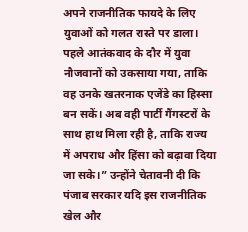अपने राजनीतिक फायदे के लिए युवाओं को गलत रास्ते पर डाला। पहले आतंकवाद के दौर में युवा नौजवानों को उकसाया गया, ताकि वह उनके खतरनाक एजेंडे का हिस्सा बन सकें। अब वही पार्टी गैंगस्टरों के साथ हाथ मिला रही है, ताकि राज्य में अपराध और हिंसा को बढ़ावा दिया जा सके।” उन्होंने चेतावनी दी कि पंजाब सरकार यदि इस राजनीतिक खेल और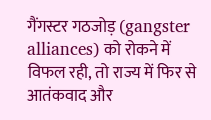गैंगस्टर गठजोड़ (gangster alliances) को रोकने में विफल रही, तो राज्य में फिर से आतंकवाद और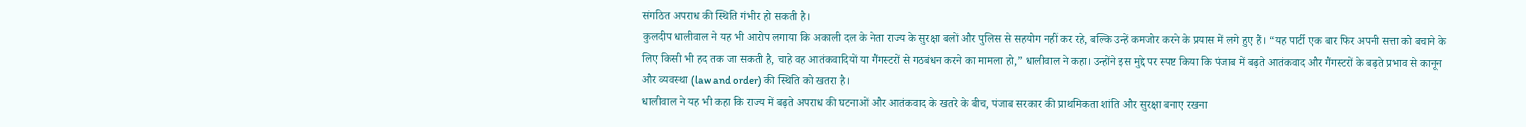संगठित अपराध की स्थिति गंभीर हो सकती है।
कुलदीप धालीवाल ने यह भी आरोप लगाया कि अकाली दल के नेता राज्य के सुरक्षा बलों और पुलिस से सहयोग नहीं कर रहे, बल्कि उन्हें कमजोर करने के प्रयास में लगे हुए हैं। “यह पार्टी एक बार फिर अपनी सत्ता को बचाने के लिए किसी भी हद तक जा सकती है, चाहे वह आतंकवादियों या गैंगस्टरों से गठबंधन करने का मामला हो,” धालीवाल ने कहा। उन्होंने इस मुद्दे पर स्पष्ट किया कि पंजाब में बढ़ते आतंकवाद और गैंगस्टरों के बढ़ते प्रभाव से कानून और व्यवस्था (law and order) की स्थिति को खतरा है।
धालीवाल ने यह भी कहा कि राज्य में बढ़ते अपराध की घटनाओं और आतंकवाद के खतरे के बीच, पंजाब सरकार की प्राथमिकता शांति और सुरक्षा बनाए रखना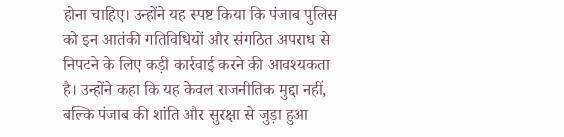होना चाहिए। उन्होंने यह स्पष्ट किया कि पंजाब पुलिस को इन आतंकी गतिविधियों और संगठित अपराध से निपटने के लिए कड़ी कार्रवाई करने की आवश्यकता है। उन्होंने कहा कि यह केवल राजनीतिक मुद्दा नहीं, बल्कि पंजाब की शांति और सुरक्षा से जुड़ा हुआ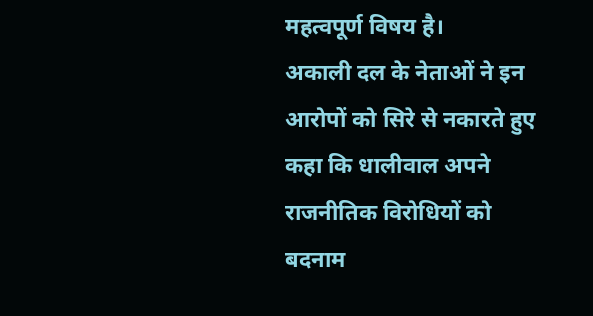महत्वपूर्ण विषय है।
अकाली दल के नेताओं ने इन आरोपों को सिरे से नकारते हुए कहा कि धालीवाल अपने राजनीतिक विरोधियों को बदनाम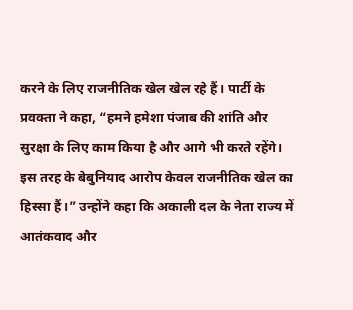करने के लिए राजनीतिक खेल खेल रहे हैं। पार्टी के प्रवक्ता ने कहा, “हमने हमेशा पंजाब की शांति और सुरक्षा के लिए काम किया है और आगे भी करते रहेंगे। इस तरह के बेबुनियाद आरोप केवल राजनीतिक खेल का हिस्सा हैं।” उन्होंने कहा कि अकाली दल के नेता राज्य में आतंकवाद और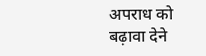अपराध को बढ़ावा देने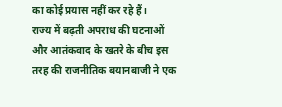का कोई प्रयास नहीं कर रहे हैं।
राज्य में बढ़ती अपराध की घटनाओं और आतंकवाद के खतरे के बीच इस तरह की राजनीतिक बयानबाजी ने एक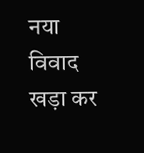नया विवाद खड़ा कर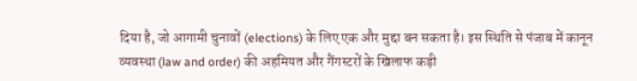दिया है, जो आगामी चुनावों (elections) के लिए एक और मुद्दा बन सकता है। इस स्थिति से पंजाब में कानून व्यवस्था (law and order) की अहमियत और गैंगस्टरों के खिलाफ कड़ी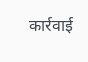कार्रवाई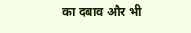का दबाव और भी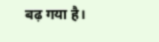बढ़ गया है।